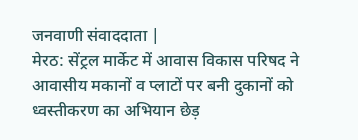जनवाणी संवाददाता |
मेरठ: सेंट्रल मार्केट में आवास विकास परिषद ने आवासीय मकानों व प्लाटों पर बनी दुकानों को ध्वस्तीकरण का अभियान छेड़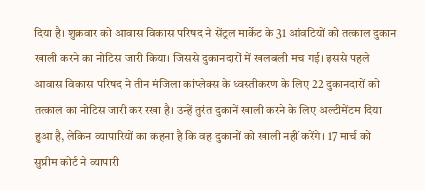दिया है। शुक्रवार को आवास विकास परिषद ने सेंट्रल मार्केट के 31 आंवटियों को तत्काल दुकान खाली करने का नोटिस जारी किया। जिससे दुकानदारों में खलबली मच गई। इससे पहले आवास विकास परिषद ने तीन मंजिला कांप्लेक्स के ध्वस्तीकरण के लिए 22 दुकानदारों को तत्काल का नोटिस जारी कर रखा है। उन्हें तुरंत दुकानें खाली करने के लिए अल्टीमेंटम दिया हुआ है, लेकिन व्यापारियों का कहना है कि वह दुकानों को खाली नहीं करेंगे। 17 मार्च को सुप्रीम कोर्ट ने व्यापारी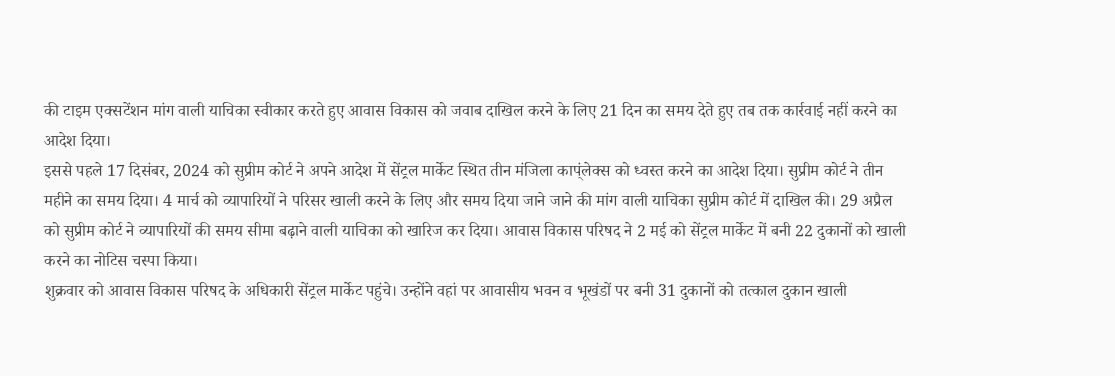की टाइम एक्सटेंशन मांग वाली याचिका स्वीकार करते हुए आवास विकास को जवाब दाखिल करने के लिए 21 दिन का समय देते हुए तब तक कार्रवाई नहीं करने का आदेश दिया।
इससे पहले 17 दिसंबर, 2024 को सुप्रीम कोर्ट ने अपने आदेश में सेंट्रल मार्केट स्थित तीन मंजिला काप्ंलेक्स को ध्वस्त करने का आदेश दिया। सुप्रीम कोर्ट ने तीन महीने का समय दिया। 4 मार्च को व्यापारियों ने परिसर खाली करने के लिए और समय दिया जाने जाने की मांग वाली याचिका सुप्रीम कोर्ट में दाखिल की। 29 अप्रैल को सुप्रीम कोर्ट ने व्यापारियों की समय सीमा बढ़ाने वाली याचिका को खारिज कर दिया। आवास विकास परिषद ने 2 मई को सेंट्रल मार्केट में बनी 22 दुकानों को खाली करने का नोटिस चस्पा किया।
शुक्रवार को आवास विकास परिषद के अधिकारी सेंट्रल मार्केट पहुंचे। उन्होंने वहां पर आवासीय भवन व भूखंडों पर बनी 31 दुकानों को तत्काल दुकान खाली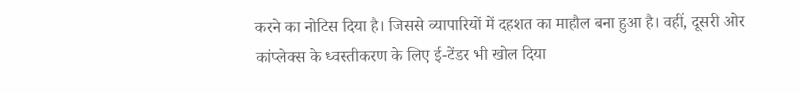करने का नोटिस दिया है। जिससे व्यापारियों में दहशत का माहौल बना हुआ है। वहीं, दूसरी ओर कांप्लेक्स के ध्वस्तीकरण के लिए ई-टेंडर भी खोल दिया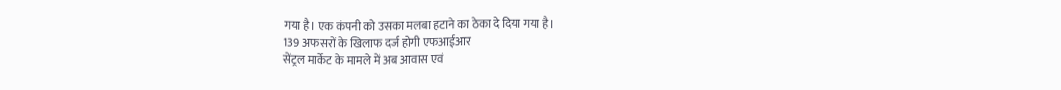गया है। एक कंपनी को उसका मलबा हटाने का ठेका दे दिया गया है।
139 अफसरों के खिलाफ दर्ज होगी एफआईआर
सेंट्रल मार्केट के मामले में अब आवास एवं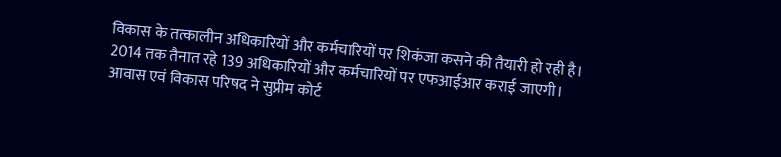विकास के तत्कालीन अधिकारियों और कर्मचारियों पर शिकंजा कसने की तैयारी हो रही है। 2014 तक तैनात रहे 139 अधिकारियों और कर्मचारियों पर एफआईआर कराई जाएगी। आवास एवं विकास परिषद ने सुप्रीम कोर्ट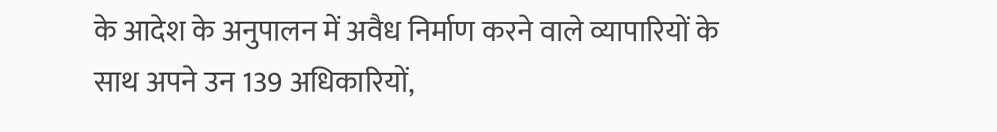के आदेश के अनुपालन में अवैध निर्माण करने वाले व्यापारियों के साथ अपने उन 139 अधिकारियों,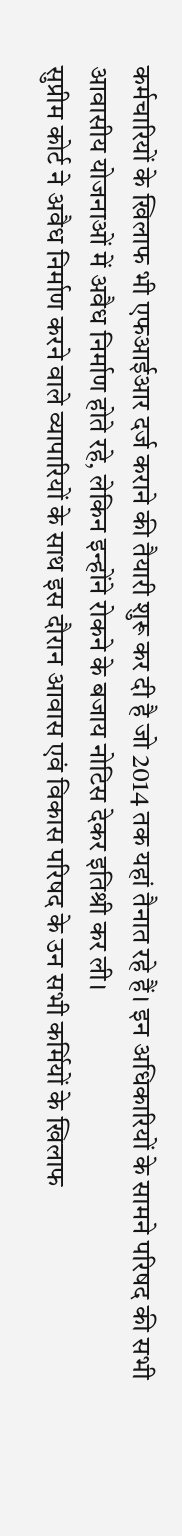कर्मचारियों के खिलाफ भी एफआईआर दर्ज कराने की तैयारी शुरू कर दी है जो 2014 तक यहां तैनात रहे हैं। इन अधिकारियों के सामने परिषद की सभी आवासीय योजनाओं में अवैध निर्माण होते रहे, लेकिन इन्होंने रोकने के बजाय नोटिस देकर इतिश्री कर ली।
सुप्रीम कोर्ट ने अवैध निर्माण करने वाले व्यापारियों के साथ इस दौरान आवास एवं विकास परिषद के उन सभी कर्मियों के खिलाफ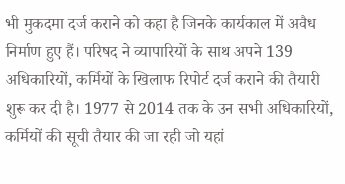भी मुकदमा दर्ज कराने को कहा है जिनके कार्यकाल में अवैध निर्माण हुए हैं। परिषद ने व्यापारियों के साथ अपने 139 अधिकारियों, कर्मियों के खिलाफ रिपोर्ट दर्ज कराने की तैयारी शुरू कर दी है। 1977 से 2014 तक के उन सभी अधिकारियों, कर्मियों की सूची तैयार की जा रही जो यहां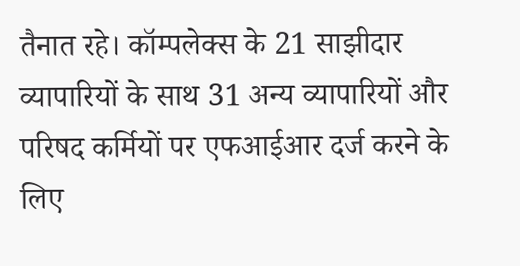तैनात रहे। कॉम्पलेक्स के 21 साझीदार व्यापारियों के साथ 31 अन्य व्यापारियों और परिषद कर्मियों पर एफआईआर दर्ज करने के लिए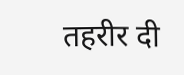तहरीर दी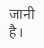जानी है।